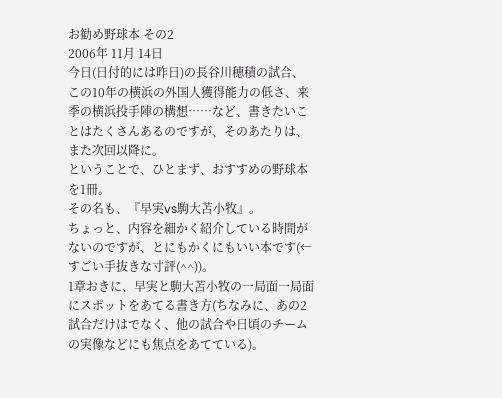お勧め野球本 その2
2006年 11月 14日
今日(日付的には昨日)の長谷川穂積の試合、この10年の横浜の外国人獲得能力の低さ、来季の横浜投手陣の構想……など、書きたいことはたくさんあるのですが、そのあたりは、また次回以降に。
ということで、ひとまず、おすすめの野球本を1冊。
その名も、『早実vs駒大苫小牧』。
ちょっと、内容を細かく紹介している時間がないのですが、とにもかくにもいい本です(←すごい手抜きな寸評(^^))。
1章おきに、早実と駒大苫小牧の一局面一局面にスポットをあてる書き方(ちなみに、あの2試合だけはでなく、他の試合や日頃のチームの実像などにも焦点をあてている)。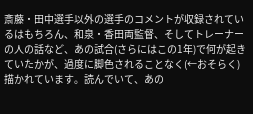斎藤・田中選手以外の選手のコメントが収録されているはもちろん、和泉・香田両監督、そしてトレーナーの人の話など、あの試合(さらにはこの1年)で何が起きていたかが、過度に脚色されることなく(←おそらく)描かれています。読んでいて、あの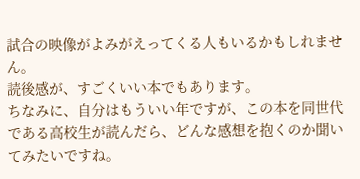試合の映像がよみがえってくる人もいるかもしれません。
読後感が、すごくいい本でもあります。
ちなみに、自分はもういい年ですが、この本を同世代である高校生が読んだら、どんな感想を抱くのか聞いてみたいですね。